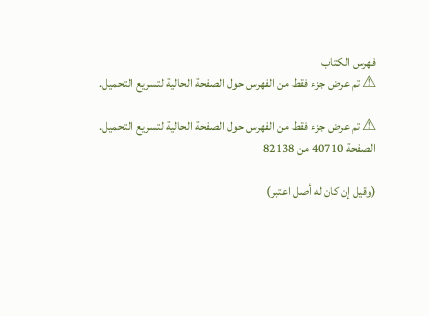فهرس الكتاب
⚠ تم عرض جزء فقط من الفهرس حول الصفحة الحالية لتسريع التحميل.

⚠ تم عرض جزء فقط من الفهرس حول الصفحة الحالية لتسريع التحميل.
الصفحة 40710 من 82138

(وقيل إن كان له أصل اعتبر)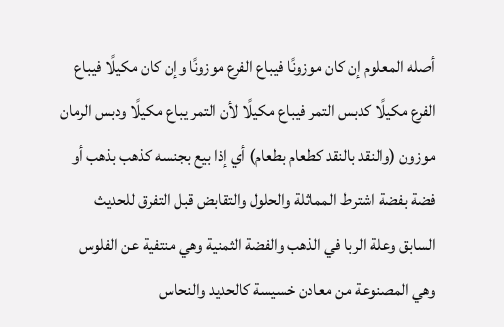أصله المعلوم إن كان موزونًا فيباع الفرع موزونًا وإن كان مكيلًا فيباع الفرع مكيلًا كدبس التمر فيباع مكيلًا لأن التمر يباع مكيلًا ودبس الرمان موزون (والنقد بالنقد كطعام بطعام) أي إذا بيع بجنسه كذهب بذهب أو فضة بفضة اشترط المماثلة والحلول والتقابض قبل التفرق للحديث السابق وعلة الربا في الذهب والفضة الثمنية وهي منتفية عن الفلوس وهي المصنوعة من معادن خسيسة كالحديد والنحاس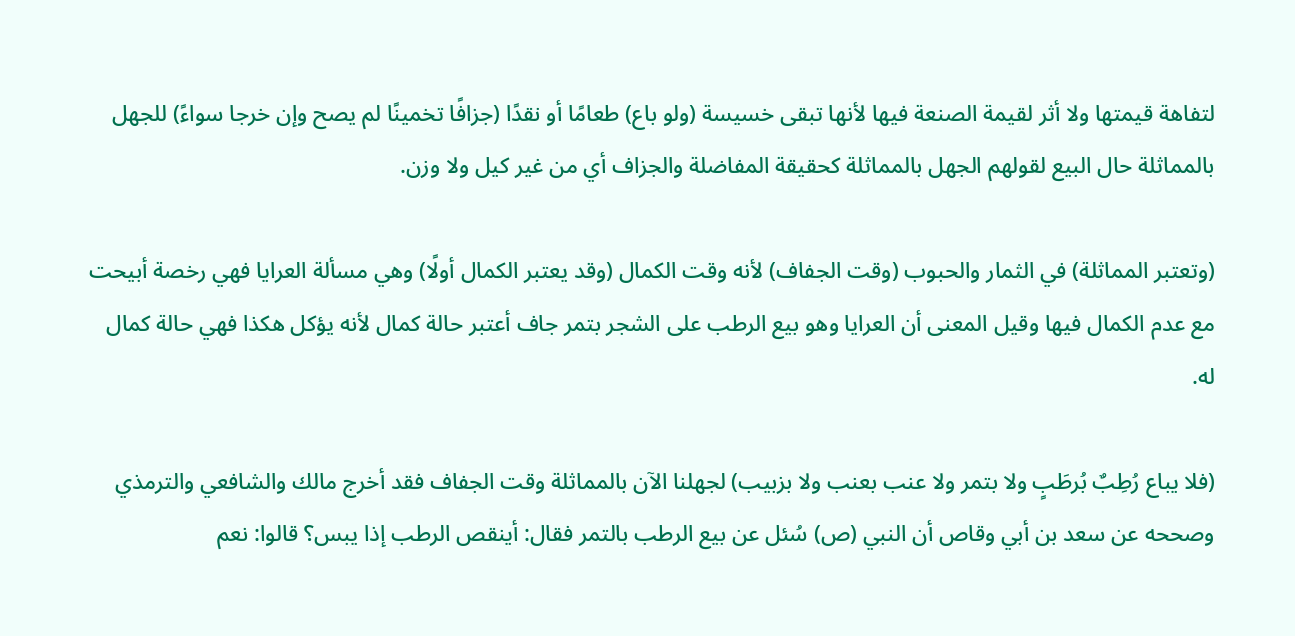لتفاهة قيمتها ولا أثر لقيمة الصنعة فيها لأنها تبقى خسيسة (ولو باع) طعامًا أو نقدًا (جزافًا تخمينًا لم يصح وإن خرجا سواءً) للجهل بالمماثلة حال البيع لقولهم الجهل بالمماثلة كحقيقة المفاضلة والجزاف أي من غير كيل ولا وزن.

(وتعتبر المماثلة) في الثمار والحبوب (وقت الجفاف) لأنه وقت الكمال (وقد يعتبر الكمال أولًا) وهي مسألة العرايا فهي رخصة أبيحت مع عدم الكمال فيها وقيل المعنى أن العرايا وهو بيع الرطب على الشجر بتمر جاف أعتبر حالة كمال لأنه يؤكل هكذا فهي حالة كمال له.

(فلا يباع رُطِبٌ بُرطَبٍ ولا بتمر ولا عنب بعنب ولا بزبيب) لجهلنا الآن بالمماثلة وقت الجفاف فقد أخرج مالك والشافعي والترمذي وصححه عن سعد بن أبي وقاص أن النبي (ص) سُئل عن بيع الرطب بالتمر فقال: أينقص الرطب إذا يبس؟ قالوا: نعم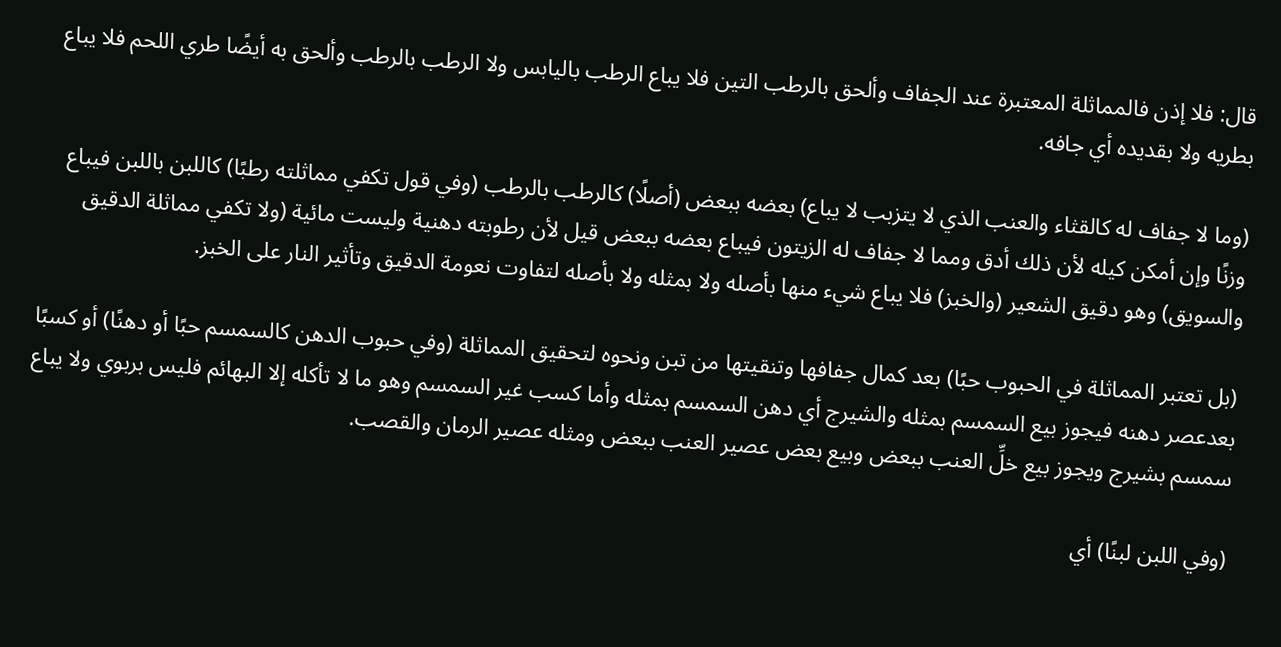قال: فلا إذن فالمماثلة المعتبرة عند الجفاف وألحق بالرطب التين فلا يباع الرطب باليابس ولا الرطب بالرطب وألحق به أيضًا طري اللحم فلا يباع بطريه ولا بقديده أي جافه.

(وما لا جفاف له كالقثاء والعنب الذي لا يتزبب لا يباع) بعضه ببعض (أصلًا) كالرطب بالرطب (وفي قول تكفي مماثلته رطبًا) كاللبن باللبن فيباع وزنًا وإن أمكن كيله لأن ذلك أدق ومما لا جفاف له الزيتون فيباع بعضه ببعض قيل لأن رطوبته دهنية وليست مائية (ولا تكفي مماثلة الدقيق والسويق) وهو دقيق الشعير (والخبز) فلا يباع شيء منها بأصله ولا بمثله ولا بأصله لتفاوت نعومة الدقيق وتأثير النار على الخبز.

(بل تعتبر المماثلة في الحبوب حبًا) بعد كمال جفافها وتنقيتها من تبن ونحوه لتحقيق المماثلة (وفي حبوب الدهن كالسمسم حبًا أو دهنًا) أو كسبًا بعدعصر دهنه فيجوز بيع السمسم بمثله والشيرج أي دهن السمسم بمثله وأما كسب غير السمسم وهو ما لا تأكله إلا البهائم فليس بربوي ولا يباع سمسم بشيرج ويجوز بيع خلِّ العنب ببعض وبيع بعض عصير العنب ببعض ومثله عصير الرمان والقصب.

(وفي اللبن لبنًا) أي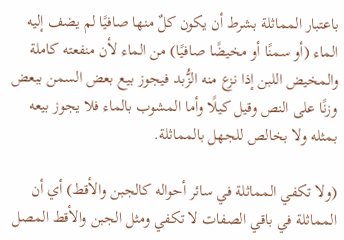باعتبار المماثلة بشرط أن يكون كلٌ منها صافيًا لم يضف إليه الماء (أو سمنًا أو مخيضًا صافيًا) من الماء لأن منفعته كاملة والمخيض اللبن إذا نزع منه الزُّبد فيجوز بيع بعض السمن ببعض وزنًا على النص وقيل كيلًا وأما المشوب بالماء فلا يجوز بيعه بمثله ولا بخالص للجهل بالمماثلة.

(ولا تكفي المماثلة في سائر أحواله كالجبن والأقط) أي أن المماثلة في باقي الصفات لا تكفي ومثل الجبن والأقط المصل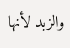والزبد لأنها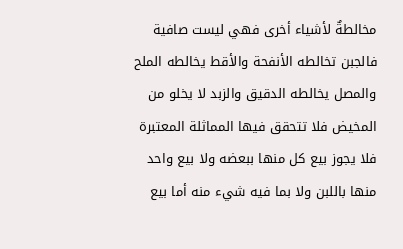مخالطةٌ لأشياء أخرى فهي ليست صافية فالجبن تخالطه الأنفحة والأقط يخالطه الملح والمصل يخالطه الدقيق والزبد لا يخلو من المخيض فلا تتحقق فيها المماثلة المعتبرة فلا يجوز بيع كل منها ببعضه ولا بيع واحد منها باللبن ولا بما فيه شيء منه أما بيع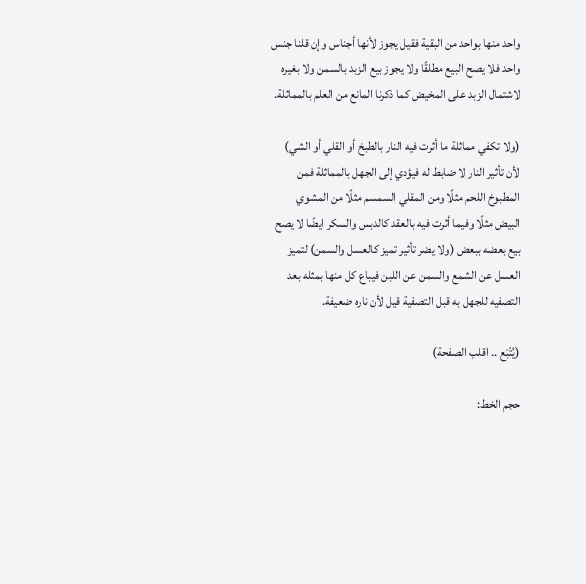واحد منها بواحد من البقية فقيل يجوز لأنها أجناس وإن قلنا جنس واحد فلا يصح البيع مطلقًا ولا يجوز بيع الزبد بالسمن ولا بغيره لاشتمال الزبد على المخيض كما ذكرنا المانع من العلم بالمماثلة.

(ولا تكفي مماثلة ما أثرت فيه النار بالطبخ أو القلي أو الشي) لأن تأثير النار لا ضابط له فيؤدي إلى الجهل بالمماثلة فمن المطبوخ اللحم مثلًا ومن المقلي السمسم مثلًا من المشوي البيض مثلًا وفيما أثرت فيه بالعقد كالدبس والسكر ايضًا لا يصح بيع بعضه ببعض (ولا يضر تأثير تميز كالعسل والسمن) لتميز العسل عن الشمع والسمن عن اللبن فيباع كل منها بمثله بعد التصفيه للجهل به قبل التصفية قيل لأن ناره ضعيفة.

(يُتْبَع .. اقلب الصفحة)

حجم الخط: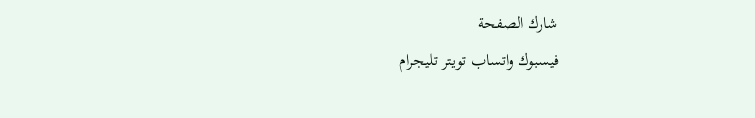شارك الصفحة
فيسبوك واتساب تويتر تليجرام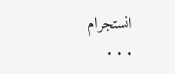انستجرام
. . .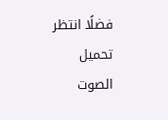فضلًا انتظر تحميل الصوت